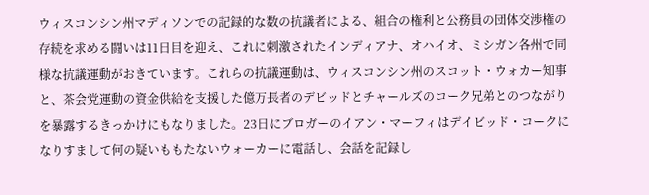ウィスコンシン州マディソンでの記録的な数の抗議者による、組合の権利と公務員の団体交渉権の存続を求める闘いは11日目を迎え、これに刺激されたインディアナ、オハイオ、ミシガン各州で同様な抗議運動がおきています。これらの抗議運動は、ウィスコンシン州のスコット・ウォカー知事と、茶会党運動の資金供給を支援した億万長者のデビッドとチャールズのコーク兄弟とのつながりを暴露するきっかけにもなりました。23日にブロガーのイアン・マーフィはデイビッド・コークになりすまして何の疑いももたないウォーカーに電話し、会話を記録し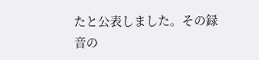たと公表しました。その録音の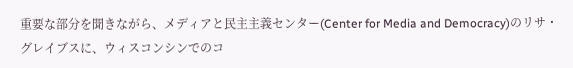重要な部分を聞きながら、メディアと民主主義センター(Center for Media and Democracy)のリサ・グレイブスに、ウィスコンシンでのコ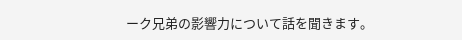ーク兄弟の影響力について話を聞きます。